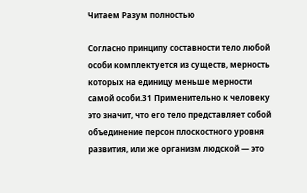Читаем Разум полностью

Согласно принципу составности тело любой особи комплектуется из существ, мерность которых на единицу меньше мерности самой особи.31 Применительно к человеку это значит, что его тело представляет собой объединение персон плоскостного уровня развития, или же организм людской — это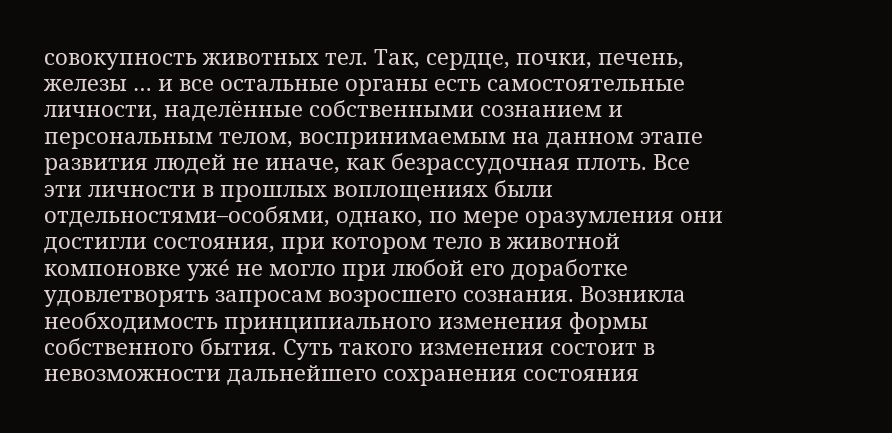совокупность животных тел. Так, сердце, почки, печень, железы … и все остальные органы есть самостоятельные личности, наделённые собственными сознанием и персональным телом, воспринимаемым на данном этапе развития людей не иначе, как безрассудочная плоть. Все эти личности в прошлых воплощениях были отдельностями–особями, однако, по мере оразумления они достигли состояния, при котором тело в животной компоновке ужé не могло при любой его доработке удовлетворять запросам возросшего сознания. Возникла необходимость принципиального изменения формы собственного бытия. Суть такого изменения состоит в невозможности дальнейшего сохранения состояния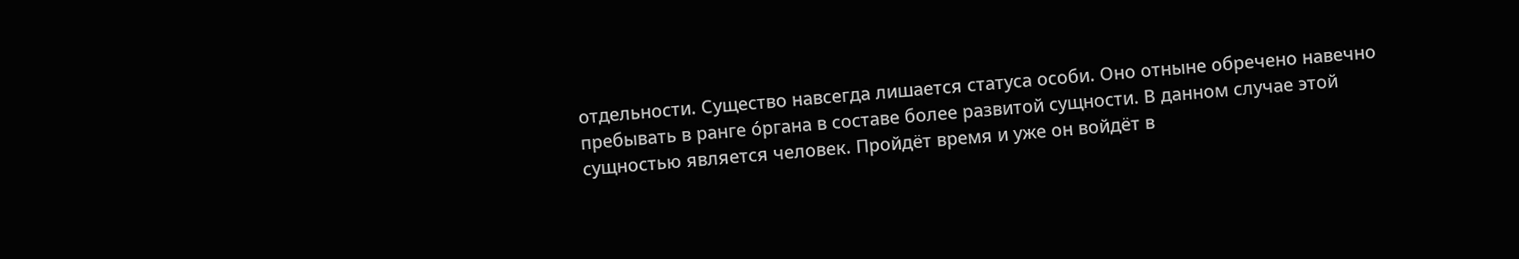отдельности. Существо навсегда лишается статуса особи. Оно отныне обречено навечно пребывать в ранге óргана в составе более развитой сущности. В данном случае этой сущностью является человек. Пройдёт время и уже он войдёт в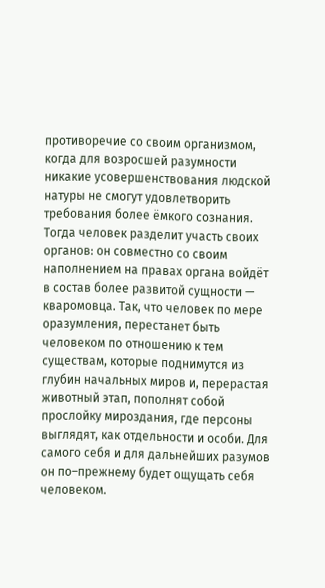противоречие со своим организмом, когда для возросшей разумности никакие усовершенствования людской натуры не смогут удовлетворить требования более ёмкого сознания. Тогда человек разделит участь своих органов: он совместно со своим наполнением на правах органа войдёт в состав более развитой сущности — кваромовца. Так, что человек по мере оразумления, перестанет быть человеком по отношению к тем существам, которые поднимутся из глубин начальных миров и, перерастая животный этап, пополнят собой прослойку мироздания, где персоны выглядят, как отдельности и особи. Для самого себя и для дальнейших разумов он по–прежнему будет ощущать себя человеком.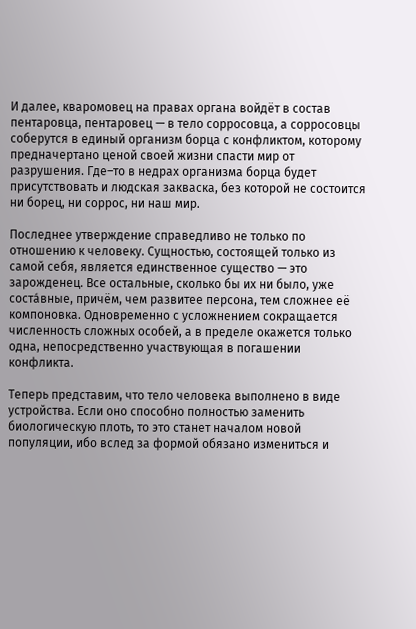И далее, кваромовец на правах органа войдёт в состав пентаровца, пентаровец — в тело сорросовца, а сорросовцы соберутся в единый организм борца с конфликтом, которому предначертано ценой своей жизни спасти мир от разрушения. Где–то в недрах организма борца будет присутствовать и людская закваска, без которой не состоится ни борец, ни соррос, ни наш мир.

Последнее утверждение справедливо не только по отношению к человеку. Сущностью, состоящей только из самой себя, является единственное существо — это зарожденец. Все остальные, сколько бы их ни было, уже состáвные, причём, чем развитее персона, тем сложнее её компоновка. Одновременно с усложнением сокращается численность сложных особей, а в пределе окажется только одна, непосредственно участвующая в погашении конфликта.

Теперь представим, что тело человека выполнено в виде устройства. Если оно способно полностью заменить биологическую плоть, то это станет началом новой популяции, ибо вслед за формой обязано измениться и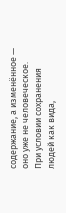содержание, а изменённое — оно уже не человеческое. При условии сохранения людей как вида,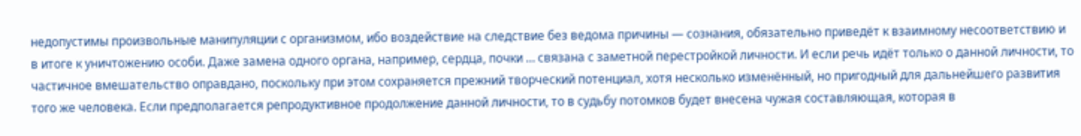недопустимы произвольные манипуляции с организмом, ибо воздействие на следствие без ведома причины — сознания, обязательно приведёт к взаимному несоответствию и в итоге к уничтожению особи. Даже замена одного органа, например, сердца, почки … связана с заметной перестройкой личности. И если речь идёт только о данной личности, то частичное вмешательство оправдано, поскольку при этом сохраняется прежний творческий потенциал, хотя несколько изменённый, но пригодный для дальнейшего развития того же человека. Если предполагается репродуктивное продолжение данной личности, то в судьбу потомков будет внесена чужая составляющая, которая в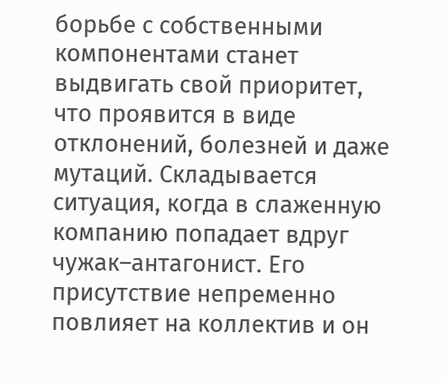борьбе с собственными компонентами станет выдвигать свой приоритет, что проявится в виде отклонений, болезней и даже мутаций. Складывается ситуация, когда в слаженную компанию попадает вдруг чужак–антагонист. Его присутствие непременно повлияет на коллектив и он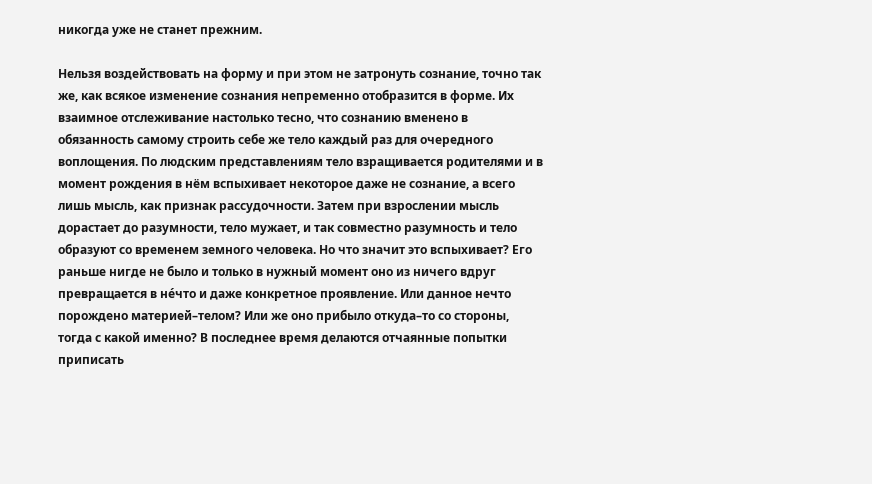никогда уже не станет прежним.

Нельзя воздействовать на форму и при этом не затронуть сознание, точно так же, как всякое изменение сознания непременно отобразится в форме. Их взаимное отслеживание настолько тесно, что сознанию вменено в обязанность самому строить себе же тело каждый раз для очередного воплощения. По людским представлениям тело взращивается родителями и в момент рождения в нём вспыхивает некоторое даже не сознание, а всего лишь мысль, как признак рассудочности. Затем при взрослении мысль дорастает до разумности, тело мужает, и так совместно разумность и тело образуют со временем земного человека. Но что значит это вспыхивает? Его раньше нигде не было и только в нужный момент оно из ничего вдруг превращается в нéчто и даже конкретное проявление. Или данное нечто порождено материей–телом? Или же оно прибыло откуда–то со стороны, тогда с какой именно? В последнее время делаются отчаянные попытки приписать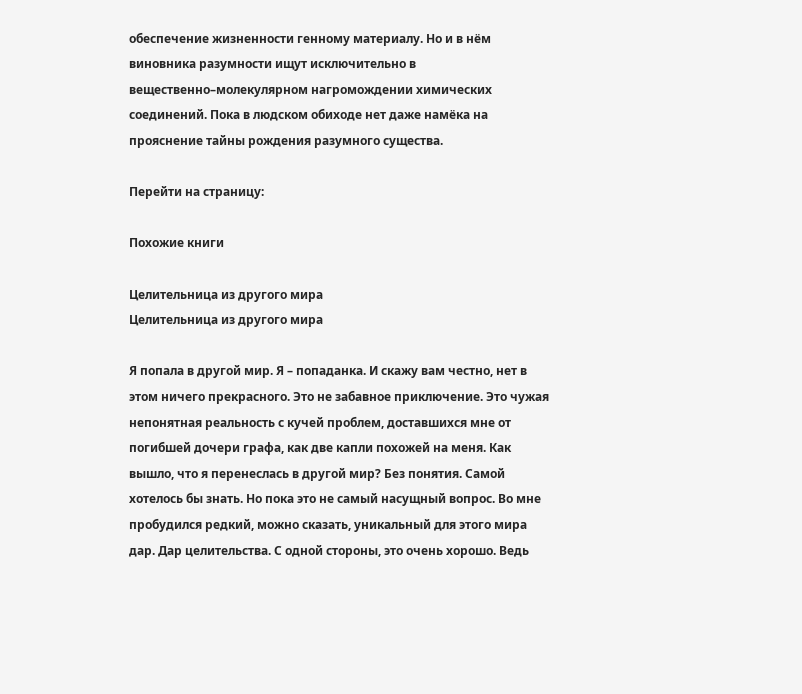обеспечение жизненности генному материалу. Но и в нём виновника разумности ищут исключительно в вещественно–молекулярном нагромождении химических соединений. Пока в людском обиходе нет даже намёка на прояснение тайны рождения разумного существа.

Перейти на страницу:

Похожие книги

Целительница из другого мира
Целительница из другого мира

Я попала в другой мир. Я – попаданка. И скажу вам честно, нет в этом ничего прекрасного. Это не забавное приключение. Это чужая непонятная реальность с кучей проблем, доставшихся мне от погибшей дочери графа, как две капли похожей на меня. Как вышло, что я перенеслась в другой мир? Без понятия. Самой хотелось бы знать. Но пока это не самый насущный вопрос. Во мне пробудился редкий, можно сказать, уникальный для этого мира дар. Дар целительства. С одной стороны, это очень хорошо. Ведь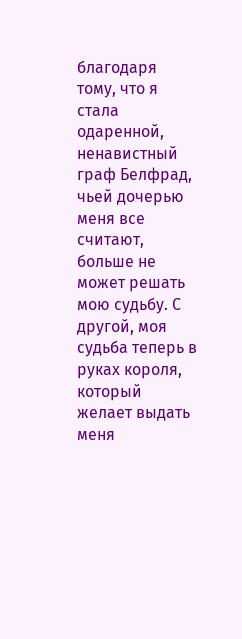благодаря тому, что я стала одаренной, ненавистный граф Белфрад, чьей дочерью меня все считают, больше не может решать мою судьбу. С другой, моя судьба теперь в руках короля, который желает выдать меня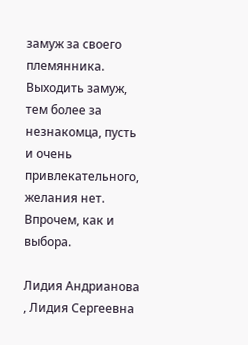замуж за своего племянника. Выходить замуж, тем более за незнакомца, пусть и очень привлекательного, желания нет. Впрочем, как и выбора.

Лидия Андрианова , Лидия Сергеевна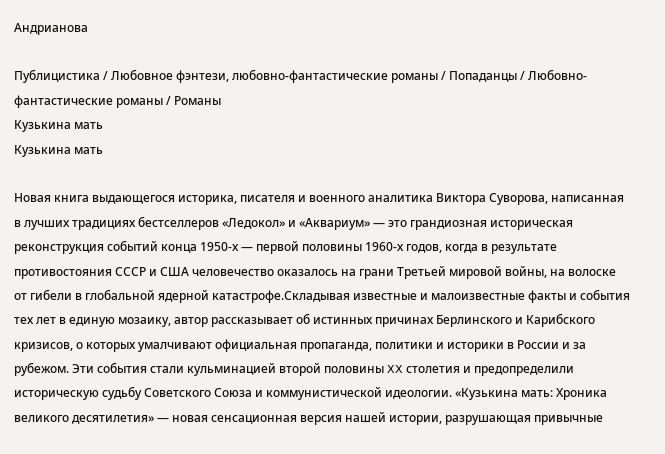Андрианова

Публицистика / Любовное фэнтези, любовно-фантастические романы / Попаданцы / Любовно-фантастические романы / Романы
Кузькина мать
Кузькина мать

Новая книга выдающегося историка, писателя и военного аналитика Виктора Суворова, написанная в лучших традициях бестселлеров «Ледокол» и «Аквариум» — это грандиозная историческая реконструкция событий конца 1950-х — первой половины 1960-х годов, когда в результате противостояния СССР и США человечество оказалось на грани Третьей мировой войны, на волоске от гибели в глобальной ядерной катастрофе.Складывая известные и малоизвестные факты и события тех лет в единую мозаику, автор рассказывает об истинных причинах Берлинского и Карибского кризисов, о которых умалчивают официальная пропаганда, политики и историки в России и за рубежом. Эти события стали кульминацией второй половины XX столетия и предопределили историческую судьбу Советского Союза и коммунистической идеологии. «Кузькина мать: Хроника великого десятилетия» — новая сенсационная версия нашей истории, разрушающая привычные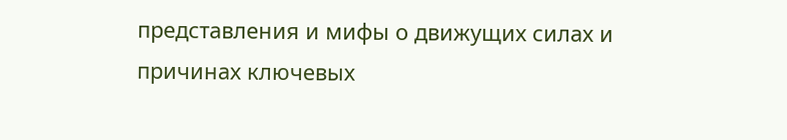представления и мифы о движущих силах и причинах ключевых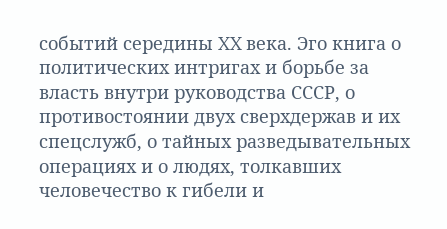событий середины XX века. Эго книга о политических интригах и борьбе за власть внутри руководства СССР, о противостоянии двух сверхдержав и их спецслужб, о тайных разведывательных операциях и о людях, толкавших человечество к гибели и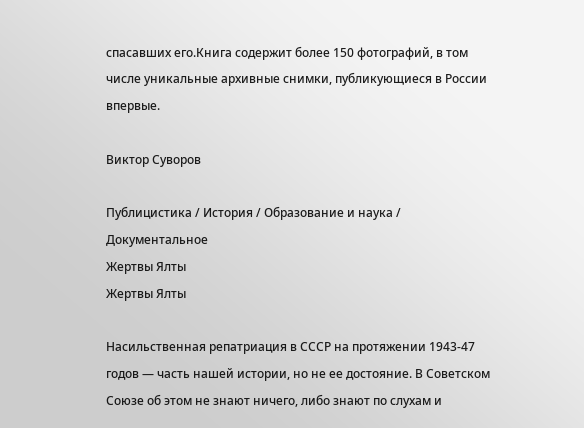спасавших его.Книга содержит более 150 фотографий, в том числе уникальные архивные снимки, публикующиеся в России впервые.

Виктор Суворов

Публицистика / История / Образование и наука / Документальное
Жертвы Ялты
Жертвы Ялты

Насильственная репатриация в СССР на протяжении 1943-47 годов — часть нашей истории, но не ее достояние. В Советском Союзе об этом не знают ничего, либо знают по слухам и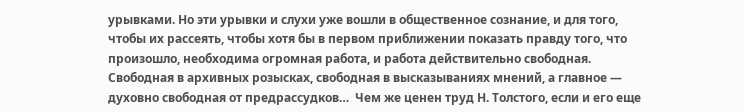урывками. Но эти урывки и слухи уже вошли в общественное сознание, и для того, чтобы их рассеять, чтобы хотя бы в первом приближении показать правду того, что произошло, необходима огромная работа, и работа действительно свободная. Свободная в архивных розысках, свободная в высказываниях мнений, а главное — духовно свободная от предрассудков…  Чем же ценен труд Н. Толстого, если и его еще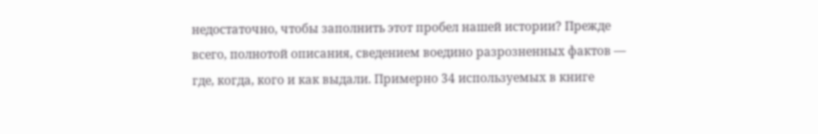недостаточно, чтобы заполнить этот пробел нашей истории? Прежде всего, полнотой описания, сведением воедино разрозненных фактов — где, когда, кого и как выдали. Примерно 34 используемых в книге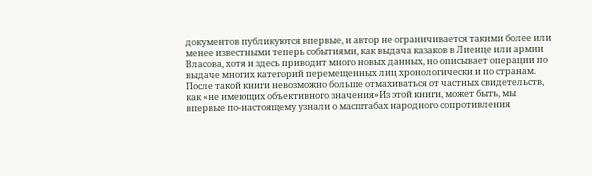документов публикуются впервые, и автор не ограничивается такими более или менее известными теперь событиями, как выдача казаков в Лиенце или армии Власова, хотя и здесь приводит много новых данных, но описывает операции по выдаче многих категорий перемещенных лиц хронологически и по странам. После такой книги невозможно больше отмахиваться от частных свидетельств, как «не имеющих объективного значения»Из этой книги, может быть, мы впервые по-настоящему узнали о масштабах народного сопротивления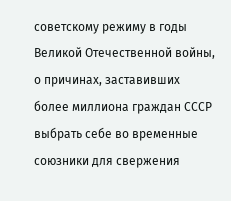советскому режиму в годы Великой Отечественной войны, о причинах, заставивших более миллиона граждан СССР выбрать себе во временные союзники для свержения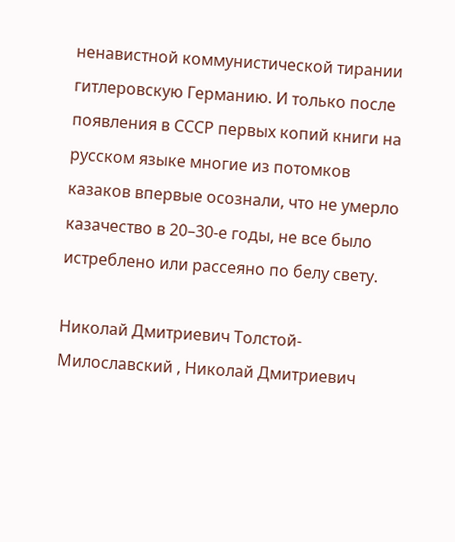ненавистной коммунистической тирании гитлеровскую Германию. И только после появления в СССР первых копий книги на русском языке многие из потомков казаков впервые осознали, что не умерло казачество в 20–30-е годы, не все было истреблено или рассеяно по белу свету.

Николай Дмитриевич Толстой-Милославский , Николай Дмитриевич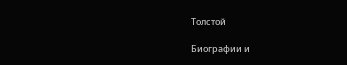Толстой

Биографии и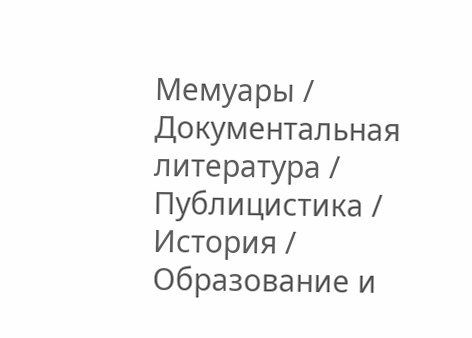Мемуары / Документальная литература / Публицистика / История / Образование и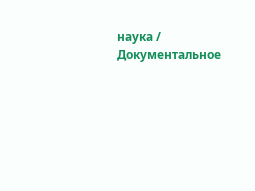наука / Документальное